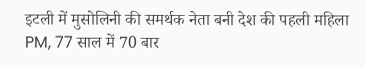इटली में मुसोलिनी की समर्थक नेता बनी देश की पहली महिला PM, 77 साल में 70 बार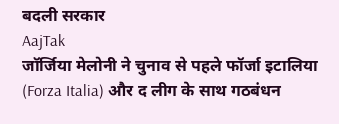बदली सरकार
AajTak
जॉर्जिया मेलोनी ने चुनाव से पहले फॉर्जा इटालिया (Forza Italia) और द लीग के साथ गठबंधन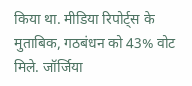किया था. मीडिया रिपोर्ट्स के मुताबिक, गठबंधन को 43% वोट मिले. जॉर्जिया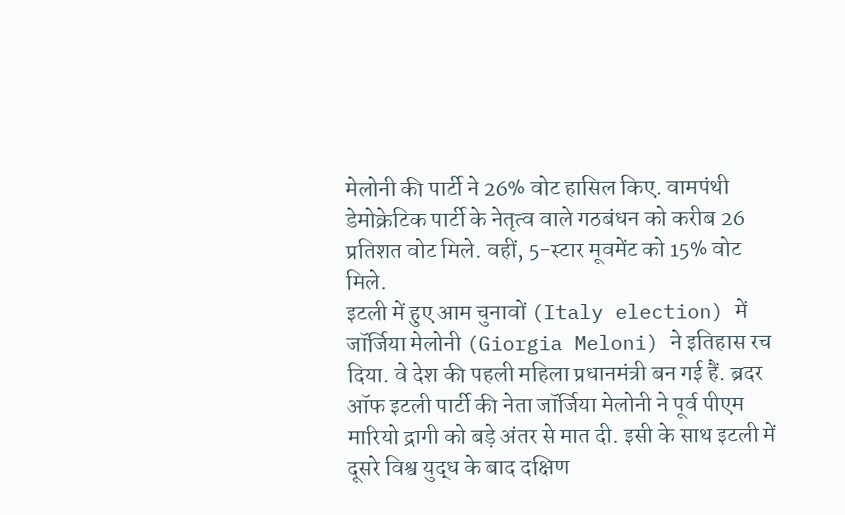मेलोनी की पार्टी ने 26% वोट हासिल किए. वामपंथी डेमोक्रेटिक पार्टी के नेतृत्व वाले गठबंधन को करीब 26 प्रतिशत वोट मिले. वहीं, 5-स्टार मूवमेंट को 15% वोट मिले.
इटली में हुए आम चुनावों (Italy election) में जॉर्जिया मेलोनी (Giorgia Meloni) ने इतिहास रच दिया. वे देश की पहली महिला प्रधानमंत्री बन गई हैं. ब्रदर ऑफ इटली पार्टी की नेता जॉर्जिया मेलोनी ने पूर्व पीएम मारियो द्रागी को बड़े अंतर से मात दी. इसी के साथ इटली में दूसरे विश्व युद्ध के बाद दक्षिण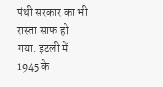पंथी सरकार का भी रास्ता साफ हो गया. इटली में 1945 के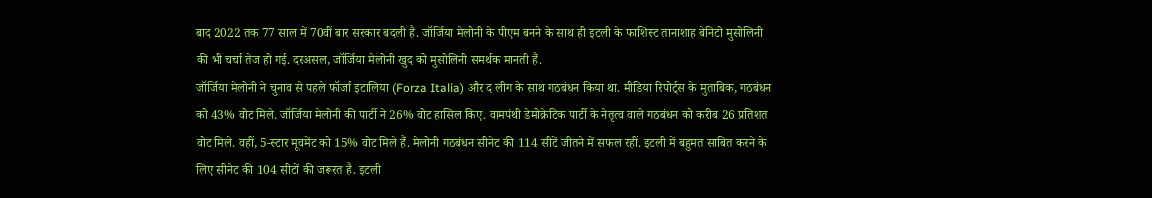बाद 2022 तक 77 साल में 70वीं बार सरकार बदली है. जॉर्जिया मेलोनी के पीएम बनने के साथ ही इटली के फाशिस्ट तानाशाह बेनिटो मुसोलिनी की भी चर्चा तेज हो गई. दरअसल, जॉर्जिया मेलोनी खुद को मुसोलिनी समर्थक मानती हैं.
जॉर्जिया मेलोनी ने चुनाव से पहले फॉर्जा इटालिया (Forza Italia) और द लीग के साथ गठबंधन किया था. मीडिया रिपोर्ट्स के मुताबिक, गठबंधन को 43% वोट मिले. जॉर्जिया मेलोनी की पार्टी ने 26% वोट हासिल किए. वामपंथी डेमोक्रेटिक पार्टी के नेतृत्व वाले गठबंधन को करीब 26 प्रतिशत वोट मिले. वहीं, 5-स्टार मूवमेंट को 15% वोट मिले हैं. मेलोनी गठबंधन सीनेट की 114 सीटें जीतने में सफल रहीं. इटली में बहुमत साबित करने के लिए सीनेट की 104 सीटों की जरूरत है. इटली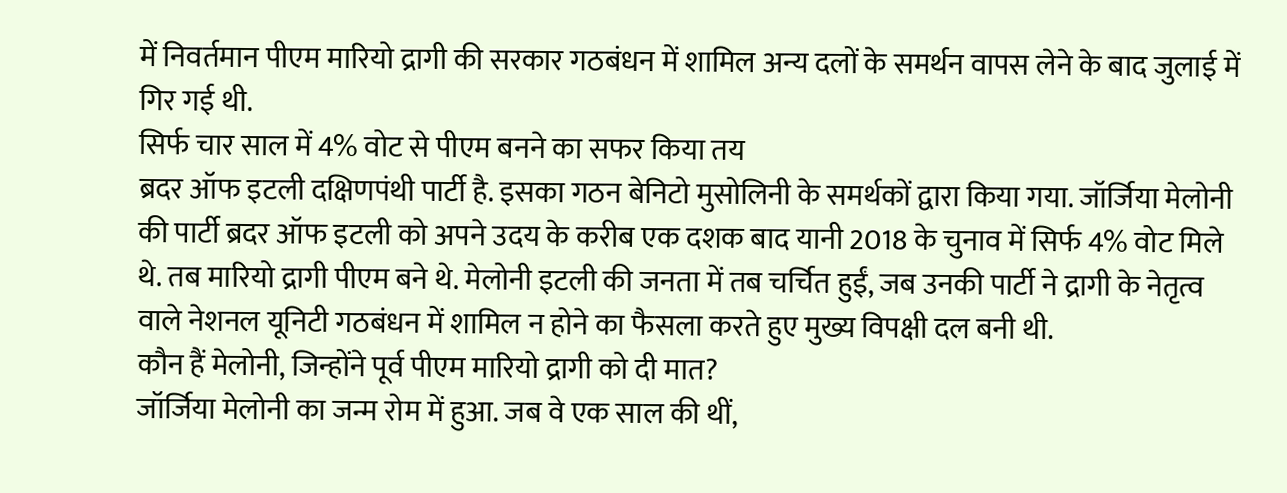में निवर्तमान पीएम मारियो द्रागी की सरकार गठबंधन में शामिल अन्य दलों के समर्थन वापस लेने के बाद जुलाई में गिर गई थी.
सिर्फ चार साल में 4% वोट से पीएम बनने का सफर किया तय
ब्रदर ऑफ इटली दक्षिणपंथी पार्टी है. इसका गठन बेनिटो मुसोलिनी के समर्थकों द्वारा किया गया. जॉर्जिया मेलोनी की पार्टी ब्रदर ऑफ इटली को अपने उदय के करीब एक दशक बाद यानी 2018 के चुनाव में सिर्फ 4% वोट मिले थे. तब मारियो द्रागी पीएम बने थे. मेलोनी इटली की जनता में तब चर्चित हुईं, जब उनकी पार्टी ने द्रागी के नेतृत्व वाले नेशनल यूनिटी गठबंधन में शामिल न होने का फैसला करते हुए मुख्य विपक्षी दल बनी थी.
कौन हैं मेलोनी, जिन्होंने पूर्व पीएम मारियो द्रागी को दी मात?
जॉर्जिया मेलोनी का जन्म रोम में हुआ. जब वे एक साल की थीं,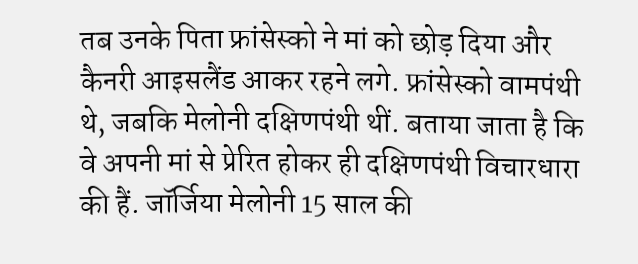तब उनके पिता फ्रांसेस्को ने मां को छोड़ दिया और कैनरी आइसलैंड आकर रहने लगे. फ्रांसेस्को वामपंथी थे, जबकि मेलोनी दक्षिणपंथी थीं. बताया जाता है कि वे अपनी मां से प्रेरित होकर ही दक्षिणपंथी विचारधारा की हैं. जॉर्जिया मेलोनी 15 साल की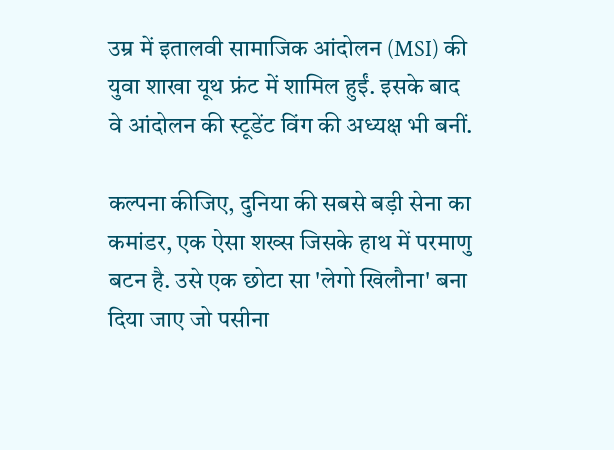उम्र में इतालवी सामाजिक आंदोलन (MSI) की युवा शाखा यूथ फ्रंट में शामिल हुईं. इसके बाद वे आंदोलन की स्टूडेंट विंग की अध्यक्ष भी बनीं.

कल्पना कीजिए, दुनिया की सबसे बड़ी सेना का कमांडर, एक ऐसा शख्स जिसके हाथ में परमाणु बटन है. उसे एक छोटा सा 'लेगो खिलौना' बना दिया जाए जो पसीना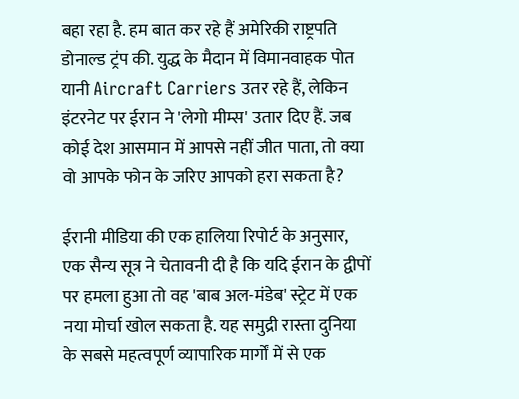बहा रहा है. हम बात कर रहे हैं अमेरिकी राष्ट्रपति डोनाल्ड ट्रंप की. युद्ध के मैदान में विमानवाहक पोत यानी Aircraft Carriers उतर रहे हैं, लेकिन इंटरनेट पर ईरान ने 'लेगो मीम्स' उतार दिए हैं. जब कोई देश आसमान में आपसे नहीं जीत पाता, तो क्या वो आपके फोन के जरिए आपको हरा सकता है?

ईरानी मीडिया की एक हालिया रिपोर्ट के अनुसार, एक सैन्य सूत्र ने चेतावनी दी है कि यदि ईरान के द्वीपों पर हमला हुआ तो वह 'बाब अल-मंडेब' स्ट्रेट में एक नया मोर्चा खोल सकता है. यह समुद्री रास्ता दुनिया के सबसे महत्वपूर्ण व्यापारिक मार्गों में से एक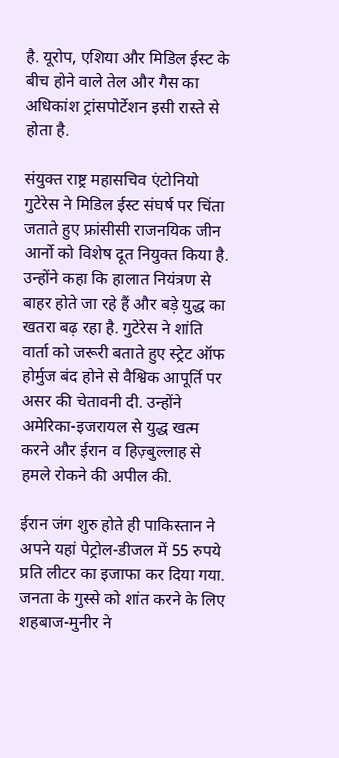है. यूरोप, एशिया और मिडिल ईस्ट के बीच होने वाले तेल और गैस का अधिकांश ट्रांसपोर्टेशन इसी रास्ते से होता है.

संयुक्त राष्ट्र महासचिव एंटोनियो गुटेरेस ने मिडिल ईस्ट संघर्ष पर चिंता जताते हुए फ्रांसीसी राजनयिक जीन आर्नो को विशेष दूत नियुक्त किया है. उन्होंने कहा कि हालात नियंत्रण से बाहर होते जा रहे हैं और बड़े युद्ध का खतरा बढ़ रहा है. गुटेरेस ने शांति वार्ता को जरूरी बताते हुए स्ट्रेट ऑफ होर्मुज बंद होने से वैश्विक आपूर्ति पर असर की चेतावनी दी. उन्होंने अमेरिका-इजरायल से युद्ध खत्म करने और ईरान व हिज़्बुल्लाह से हमले रोकने की अपील की.

ईरान जंग शुरु होते ही पाकिस्तान ने अपने यहां पेट्रोल-डीजल में 55 रुपये प्रति लीटर का इजाफा कर दिया गया. जनता के गुस्से को शांत करने के लिए शहबाज-मुनीर ने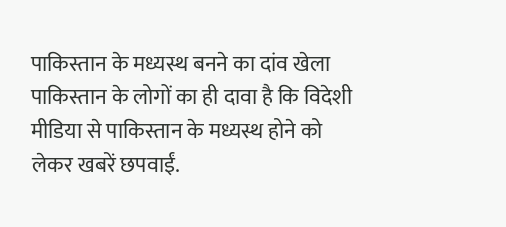पाकिस्तान के मध्यस्थ बनने का दांव खेला पाकिस्तान के लोगों का ही दावा है कि विदेशी मीडिया से पाकिस्तान के मध्यस्थ होने को लेकर खबरें छपवाईं.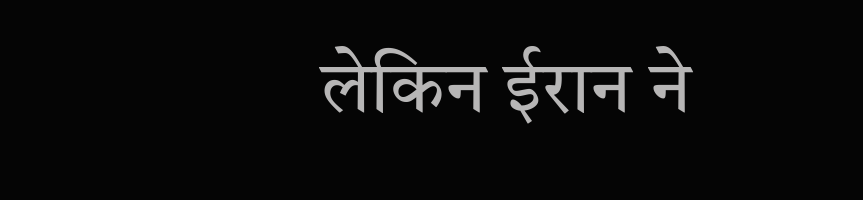लेकिन ईरान ने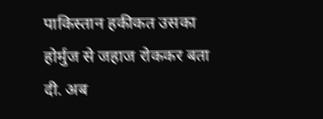पाकिस्तान हकीकत उसका होर्मुज से जहाज रोककर बता दी. अब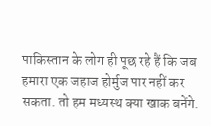पाकिस्तान के लोग ही पूछ रहे हैं कि जब हमारा एक जहाज होर्मुज पार नहीं कर सकता. तो हम मध्यस्थ क्या खाक बनेंगे.